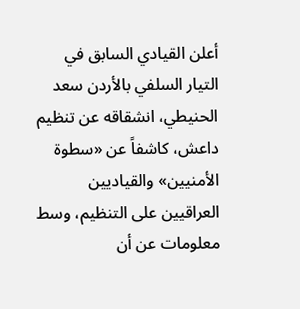أعلن القيادي السابق في التيار السلفي بالأردن سعد الحنيطي، انشقاقه عن تنظيم داعش، كاشفاً عن «سطوة الأمنيين» والقياديين العراقيين على التنظيم، وسط معلومات عن أن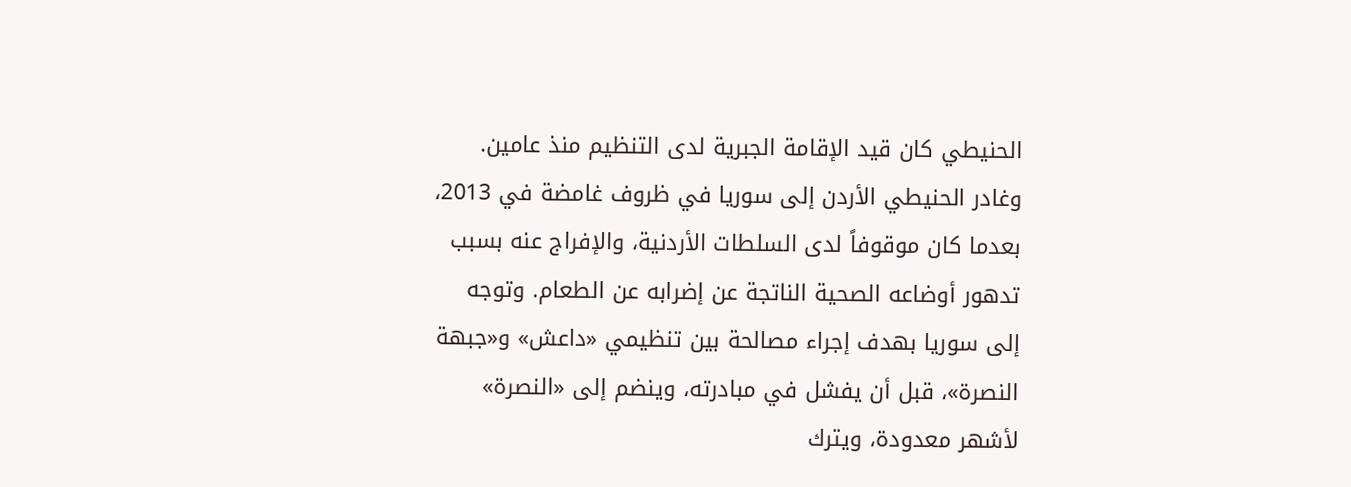الحنيطي كان قيد الإقامة الجبرية لدى التنظيم منذ عامين.
وغادر الحنيطي الأردن إلى سوريا في ظروف غامضة في 2013، بعدما كان موقوفاً لدى السلطات الأردنية، والإفراج عنه بسبب تدهور أوضاعه الصحية الناتجة عن إضرابه عن الطعام. وتوجه إلى سوريا بهدف إجراء مصالحة بين تنظيمي «داعش» و«جبهة النصرة»، قبل أن يفشل في مبادرته، وينضم إلى «النصرة» لأشهر معدودة، ويترك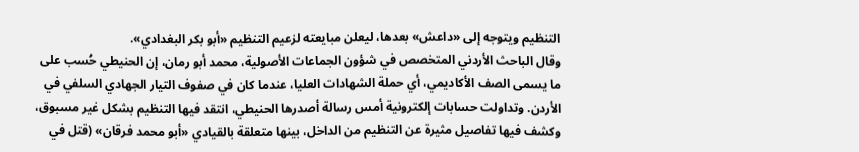التنظيم ويتوجه إلى «داعش» بعدها، ليعلن مبايعته لزعيم التنظيم «أبو بكر البغدادي».
وقال الباحث الأردني المتخصص في شؤون الجماعات الأصولية، محمد أبو رمان، إن الحنيطي حُسب على ما يسمى الصف الأكاديمي، أي حملة الشهادات العليا، عندما كان في صفوف التيار الجهادي السلفي في الأردن. وتداولت حسابات إلكترونية أمس رسالة أصدرها الحنيطي، انتقد فيها التنظيم بشكل غير مسبوق، وكشف فيها تفاصيل مثيرة عن التنظيم من الداخل، بينها متعلقة بالقيادي «أبو محمد فرقان» (قتل في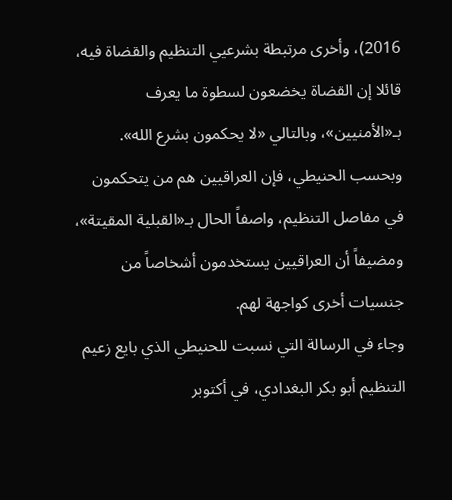2016)، وأخرى مرتبطة بشرعيي التنظيم والقضاة فيه، قائلا إن القضاة يخضعون لسطوة ما يعرف بـ«الأمنيين»، وبالتالي «لا يحكمون بشرع الله».
وبحسب الحنيطي، فإن العراقيين هم من يتحكمون في مفاصل التنظيم، واصفاً الحال بـ«القبلية المقيتة»، ومضيفاً أن العراقيين يستخدمون أشخاصاً من جنسيات أخرى كواجهة لهم.
وجاء في الرسالة التي نسبت للحنيطي الذي بايع زعيم التنظيم أبو بكر البغدادي، في أكتوبر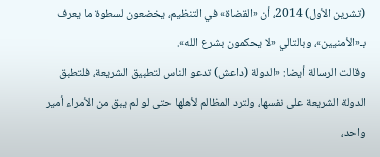(تشرين الأول) 2014، أن «القضاة» في التنظيم، يخضعون لسطوة ما يعرف بـ«الأمنيين»، وبالتالي «لا يحكمون بشرع الله».
وقالت الرسالة أيضا: «الدولة (داعش) تدعو الناس لتطبيق الشريعة، فلتطبق الدولة الشريعة على نفسها، ولترد المظالم لأهلها حتى لو لم يبق من الأمراء أمير واحد،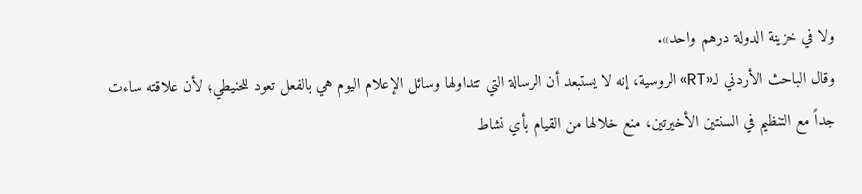ولا في خزينة الدولة درهم واحد».
وقال الباحث الأردني لـ«RT» الروسية، إنه لا يستبعد أن الرسالة التي تتداولها وسائل الإعلام اليوم هي بالفعل تعود للحنيطي؛ لأن علاقته ساءت جداً مع التنظيم في السنتين الأخيرتين، منع خلالها من القيام بأي نشاط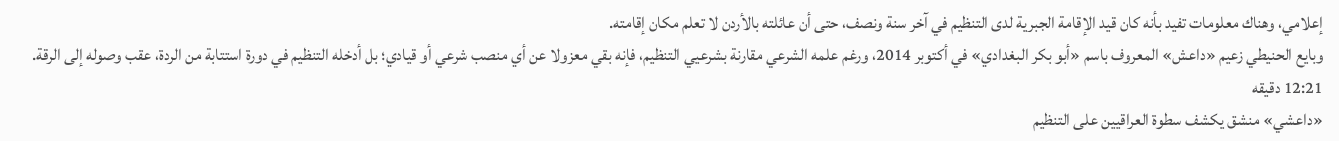إعلامي، وهناك معلومات تفيد بأنه كان قيد الإقامة الجبرية لدى التنظيم في آخر سنة ونصف، حتى أن عائلته بالأردن لا تعلم مكان إقامته.
وبايع الحنيطي زعيم «داعش» المعروف باسم «أبو بكر البغدادي» في أكتوبر 2014، ورغم علمه الشرعي مقارنة بشرعيي التنظيم، فإنه بقي معزولا عن أي منصب شرعي أو قيادي؛ بل أدخله التنظيم في دورة استتابة من الردة، عقب وصوله إلى الرقة.
12:21 دقيقه
«داعشي» منشق يكشف سطوة العراقيين على التنظيم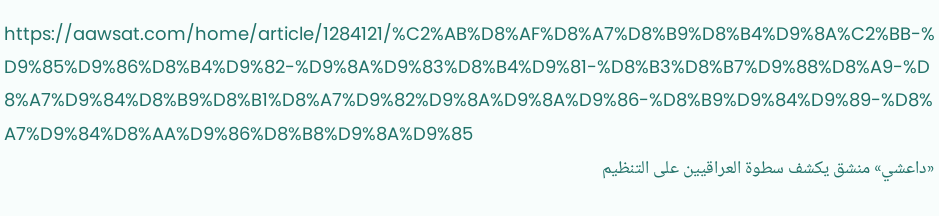https://aawsat.com/home/article/1284121/%C2%AB%D8%AF%D8%A7%D8%B9%D8%B4%D9%8A%C2%BB-%D9%85%D9%86%D8%B4%D9%82-%D9%8A%D9%83%D8%B4%D9%81-%D8%B3%D8%B7%D9%88%D8%A9-%D8%A7%D9%84%D8%B9%D8%B1%D8%A7%D9%82%D9%8A%D9%8A%D9%86-%D8%B9%D9%84%D9%89-%D8%A7%D9%84%D8%AA%D9%86%D8%B8%D9%8A%D9%85
«داعشي» منشق يكشف سطوة العراقيين على التنظيم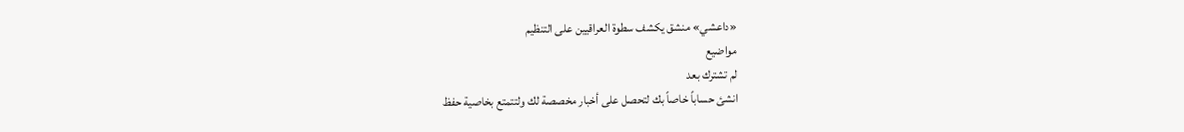«داعشي» منشق يكشف سطوة العراقيين على التنظيم
مواضيع
لم تشترك بعد
انشئ حساباً خاصاً بك لتحصل على أخبار مخصصة لك ولتتمتع بخاصية حفظ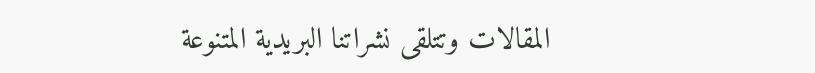المقالات وتتلقى نشراتنا البريدية المتنوعة